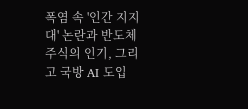폭염 속 '인간 지지대' 논란과 반도체 주식의 인기, 그리고 국방 AI 도입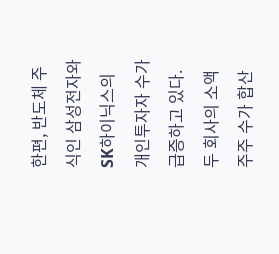한편, 반도체 주식인 삼성전자와 SK하이닉스의 개인투자자 수가 급증하고 있다. 두 회사의 소액주주 수가 합산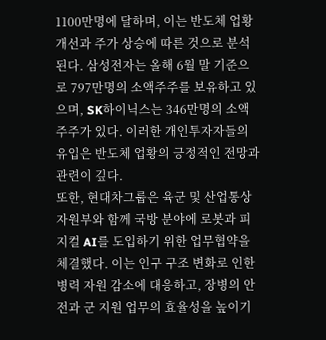1100만명에 달하며, 이는 반도체 업황 개선과 주가 상승에 따른 것으로 분석된다. 삼성전자는 올해 6월 말 기준으로 797만명의 소액주주를 보유하고 있으며, SK하이닉스는 346만명의 소액주주가 있다. 이러한 개인투자자들의 유입은 반도체 업황의 긍정적인 전망과 관련이 깊다.
또한, 현대차그룹은 육군 및 산업통상자원부와 함께 국방 분야에 로봇과 피지컬 AI를 도입하기 위한 업무협약을 체결했다. 이는 인구 구조 변화로 인한 병력 자원 감소에 대응하고, 장병의 안전과 군 지원 업무의 효율성을 높이기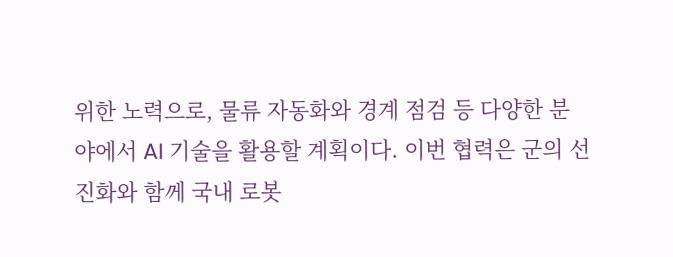위한 노력으로, 물류 자동화와 경계 점검 등 다양한 분야에서 AI 기술을 활용할 계획이다. 이번 협력은 군의 선진화와 함께 국내 로봇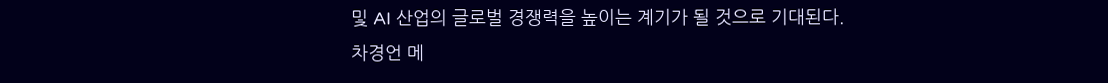및 AI 산업의 글로벌 경쟁력을 높이는 계기가 될 것으로 기대된다.
차경언 메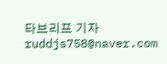타브리프 기자 ruddjs758@naver.com